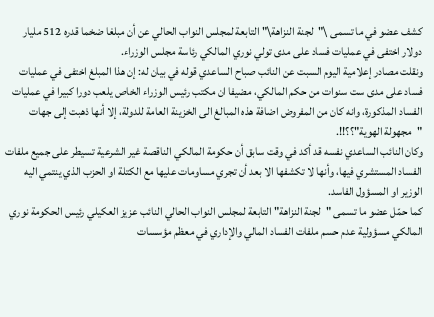كشف عضو في ما تسمى \"لجنة النزاهة\" التابعة لمجلس النواب الحالي عن أن مبلغا ضخما قدره 512 مليار دولار اختفى في عمليات فساد على مدى تولي نوري المالكي رئاسة مجلس الوزراء.
ونقلت مصادر إعلامية اليوم السبت عن النائب صباح الساعدي قوله في بيان له: إن هذا المبلغ اختفى في عمليات فساد على مدى ست سنوات من حكم المالكي، مضيفا ان مكتب رئيس الوزراء الخاص يلعب دورا كبيرا في عمليات الفساد المذكورة، وانه كان من المفروض اضافة هذه المبالغ الى الخزينة العامة للدولة، إلا أنها ذهبت إلى جهات "مجهولة الهوية"؟؟!!.
وكان النائب الساعدي نفسه قد أكد في وقت سابق أن حكومة المالكي الناقصة غير الشرعية تسيطر على جميع ملفات الفساد المستشري فيها، وأنها لا تكشفها الا بعد أن تجري مساومات عليها مع الكتلة او الحزب الذي ينتمي اليه الوزير او المسؤول الفاسد.
كما حمّل عضو ما تسمى "لجنة النزاهة" التابعة لمجلس النواب الحالي النائب عزيز العكيلي رئيس الحكومة نوري المالكي مسؤولية عدم حسم ملفات الفساد المالي والإداري في معظم مؤسسات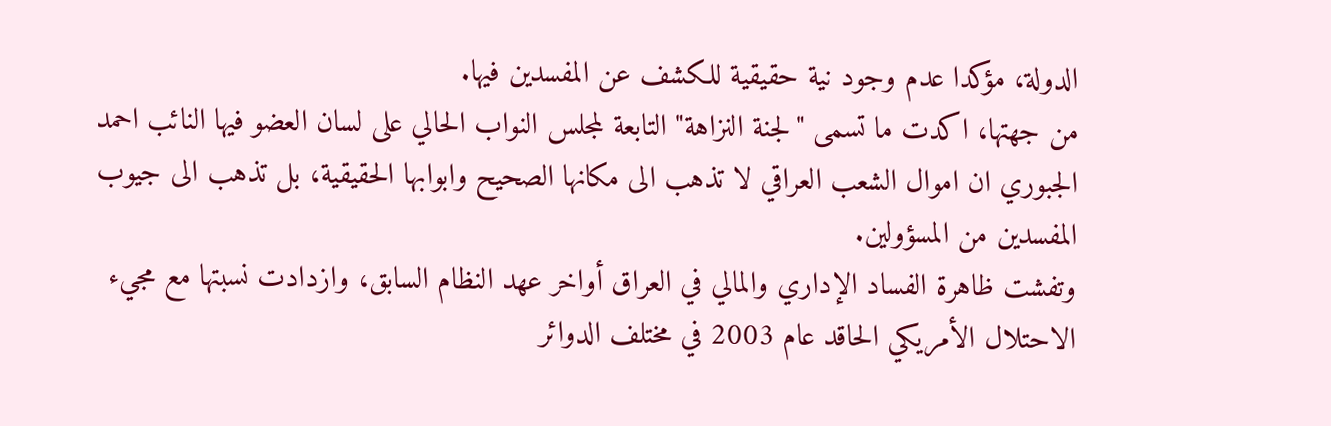الدولة، مؤكدا عدم وجود نية حقيقية للكشف عن المفسدين فيها.
من جهتها، اكدت ما تسمى "لجنة النزاهة" التابعة لمجلس النواب الحالي على لسان العضو فيها النائب احمد الجبوري ان اموال الشعب العراقي لا تذهب الى مكانها الصحيح وابوابها الحقيقية، بل تذهب الى جيوب المفسدين من المسؤولين.
وتفشت ظاهرة الفساد الإداري والمالي في العراق أواخر عهد النظام السابق، وازدادت نسبتها مع مجيء الاحتلال الأمريكي الحاقد عام 2003 في مختلف الدوائر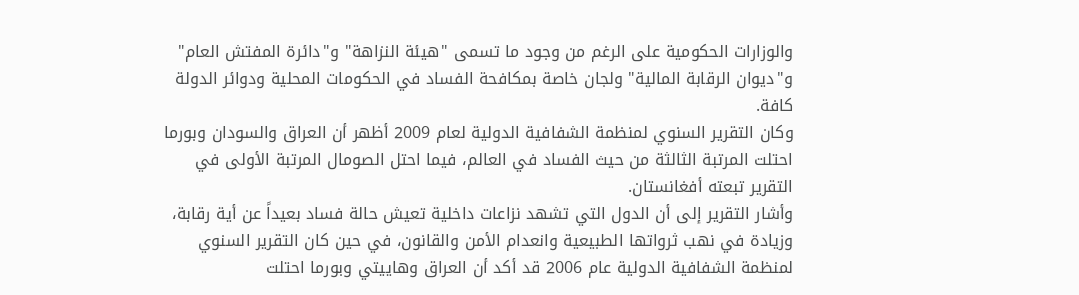والوزارات الحكومية على الرغم من وجود ما تسمى "هيئة النزاهة" و"دائرة المفتش العام" و"ديوان الرقابة المالية" ولجان خاصة بمكافحة الفساد في الحكومات المحلية ودوائر الدولة كافة.
وكان التقرير السنوي لمنظمة الشفافية الدولية لعام 2009 أظهر أن العراق والسودان وبورما احتلت المرتبة الثالثة من حيث الفساد في العالم، فيما احتل الصومال المرتبة الأولى في التقرير تبعته أفغانستان.
وأشار التقرير إلى أن الدول التي تشهد نزاعات داخلية تعيش حالة فساد بعيداً عن أية رقابة، وزيادة في نهب ثرواتها الطبيعية وانعدام الأمن والقانون، في حين كان التقرير السنوي لمنظمة الشفافية الدولية عام 2006 قد أكد أن العراق وهاييتي وبورما احتلت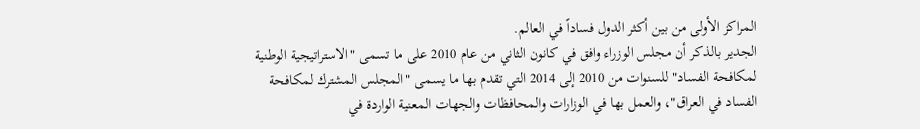المراكز الأولى من بين أكثر الدول فساداً في العالم.
الجدير بالذكر أن مجلس الوزراء وافق في كانون الثاني من عام 2010 على ما تسمى "الاستراتيجية الوطنية لمكافحة الفساد" للسنوات من 2010 إلى 2014 التي تقدم بها ما يسمى "المجلس المشترك لمكافحة الفساد في العراق"، والعمل بها في الوزارات والمحافظات والجهات المعنية الواردة في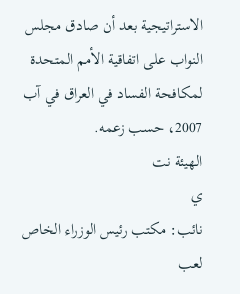الاستراتيجية بعد أن صادق مجلس النواب على اتفاقية الأمم المتحدة لمكافحة الفساد في العراق في آب 2007، حسب زعمه.
الهيئة نت
ي
نائب: مكتب رئيس الوزراء الخاص لعب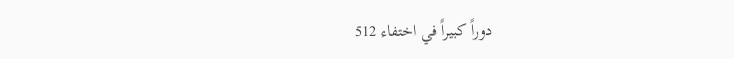دوراً كبيراً في اختفاء 512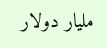مليار دولار